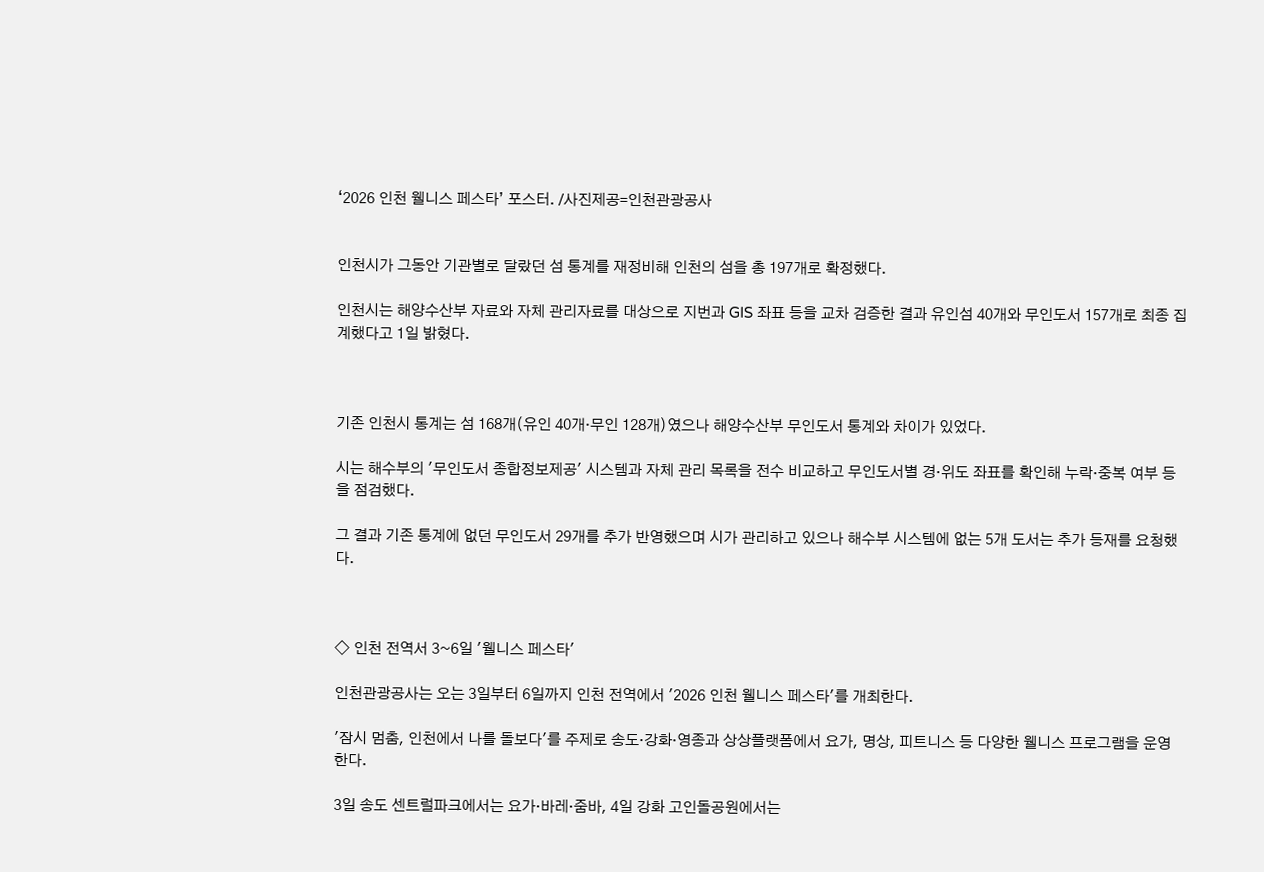‘2026 인천 웰니스 페스타’ 포스터. /사진제공=인천관광공사


인천시가 그동안 기관별로 달랐던 섬 통계를 재정비해 인천의 섬을 총 197개로 확정했다.

인천시는 해양수산부 자료와 자체 관리자료를 대상으로 지번과 GIS 좌표 등을 교차 검증한 결과 유인섬 40개와 무인도서 157개로 최종 집계했다고 1일 밝혔다.



기존 인천시 통계는 섬 168개(유인 40개·무인 128개)였으나 해양수산부 무인도서 통계와 차이가 있었다.

시는 해수부의 '무인도서 종합정보제공' 시스템과 자체 관리 목록을 전수 비교하고 무인도서별 경·위도 좌표를 확인해 누락·중복 여부 등을 점검했다.

그 결과 기존 통계에 없던 무인도서 29개를 추가 반영했으며 시가 관리하고 있으나 해수부 시스템에 없는 5개 도서는 추가 등재를 요청했다.



◇ 인천 전역서 3~6일 '웰니스 페스타'

인천관광공사는 오는 3일부터 6일까지 인천 전역에서 '2026 인천 웰니스 페스타'를 개최한다.

'잠시 멈춤, 인천에서 나를 돌보다'를 주제로 송도·강화·영종과 상상플랫폼에서 요가, 명상, 피트니스 등 다양한 웰니스 프로그램을 운영한다.

3일 송도 센트럴파크에서는 요가·바레·줌바, 4일 강화 고인돌공원에서는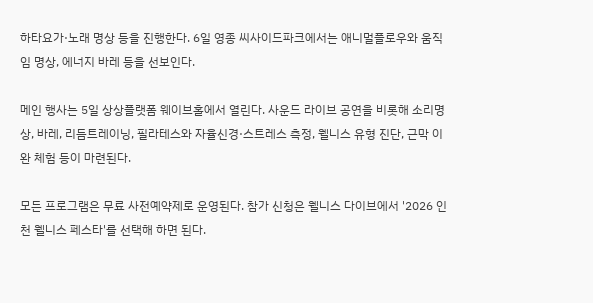하타요가·노래 명상 등을 진행한다. 6일 영종 씨사이드파크에서는 애니멀플로우와 움직임 명상, 에너지 바레 등을 선보인다.

메인 행사는 5일 상상플랫폼 웨이브홀에서 열린다. 사운드 라이브 공연을 비롯해 소리명상, 바레, 리듬트레이닝, 필라테스와 자율신경·스트레스 측정, 웰니스 유형 진단, 근막 이완 체험 등이 마련된다.

모든 프로그램은 무료 사전예약제로 운영된다. 참가 신청은 웰니스 다이브에서 '2026 인천 웰니스 페스타'를 선택해 하면 된다.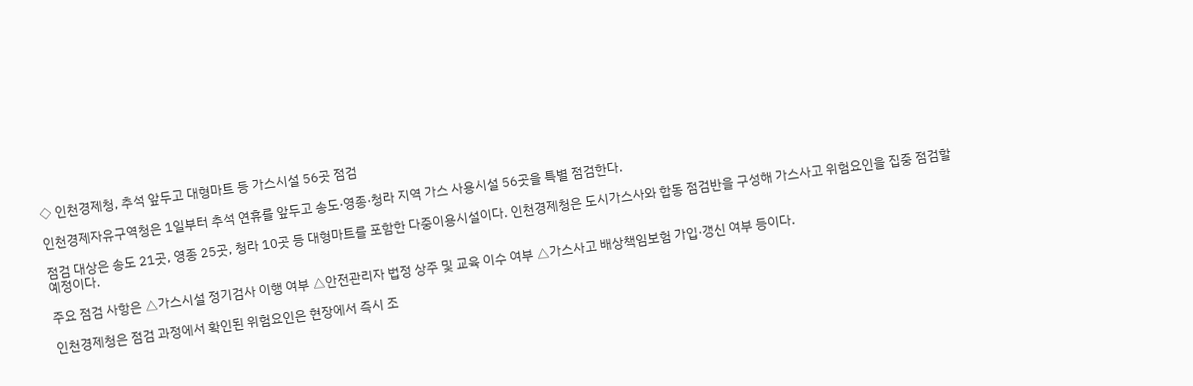◇ 인천경제청, 추석 앞두고 대형마트 등 가스시설 56곳 점검

인천경제자유구역청은 1일부터 추석 연휴를 앞두고 송도·영종·청라 지역 가스 사용시설 56곳을 특별 점검한다.

점검 대상은 송도 21곳, 영종 25곳, 청라 10곳 등 대형마트를 포함한 다중이용시설이다. 인천경제청은 도시가스사와 합동 점검반을 구성해 가스사고 위험요인을 집중 점검할 예정이다.

주요 점검 사항은 △가스시설 정기검사 이행 여부 △안전관리자 법정 상주 및 교육 이수 여부 △가스사고 배상책임보험 가입·갱신 여부 등이다.

인천경제청은 점검 과정에서 확인된 위험요인은 현장에서 즉시 조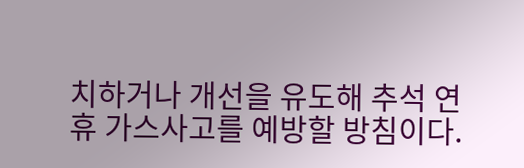치하거나 개선을 유도해 추석 연휴 가스사고를 예방할 방침이다.